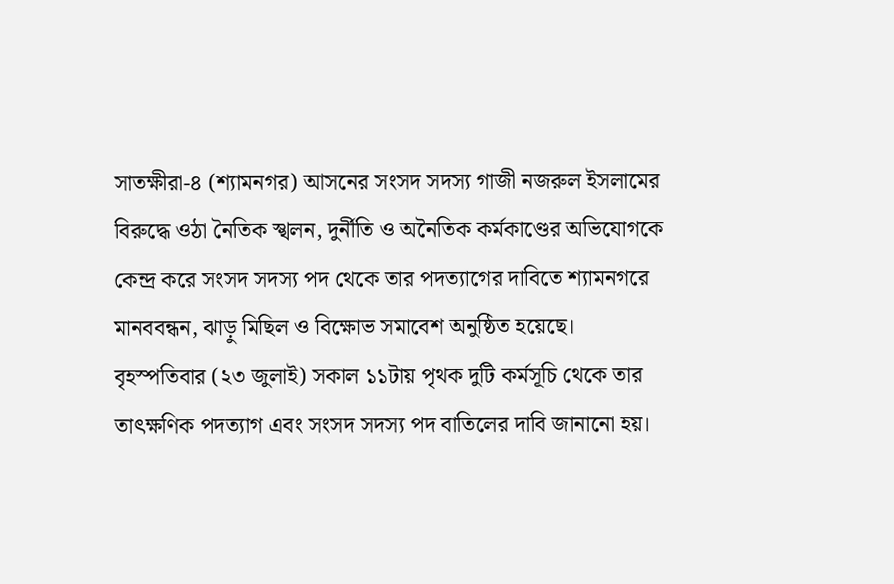সাতক্ষীরা-৪ (শ্যামনগর) আসনের সংসদ সদস্য গাজী নজরুল ইসলামের বিরুদ্ধে ওঠা নৈতিক স্খলন, দুর্নীতি ও অনৈতিক কর্মকাণ্ডের অভিযোগকে কেন্দ্র করে সংসদ সদস্য পদ থেকে তার পদত্যাগের দাবিতে শ্যামনগরে মানববন্ধন, ঝাড়ু মিছিল ও বিক্ষোভ সমাবেশ অনুষ্ঠিত হয়েছে।
বৃহস্পতিবার (২৩ জুলাই) সকাল ১১টায় পৃথক দুটি কর্মসূচি থেকে তার তাৎক্ষণিক পদত্যাগ এবং সংসদ সদস্য পদ বাতিলের দাবি জানানো হয়।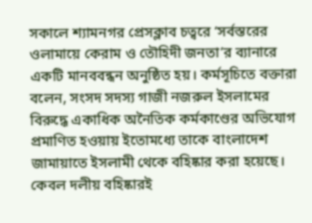সকালে শ্যামনগর প্রেসক্লাব চত্বরে ‘সর্বস্তরের ওলামায়ে কেরাম ও তৌহিদী জনতা’র ব্যানারে একটি মানববন্ধন অনুষ্ঠিত হয়। কর্মসূচিতে বক্তারা বলেন, সংসদ সদস্য গাজী নজরুল ইসলামের বিরুদ্ধে একাধিক অনৈতিক কর্মকাণ্ডের অভিযোগ প্রমাণিত হওয়ায় ইতোমধ্যে তাকে বাংলাদেশ জামায়াতে ইসলামী থেকে বহিষ্কার করা হয়েছে। কেবল দলীয় বহিষ্কারই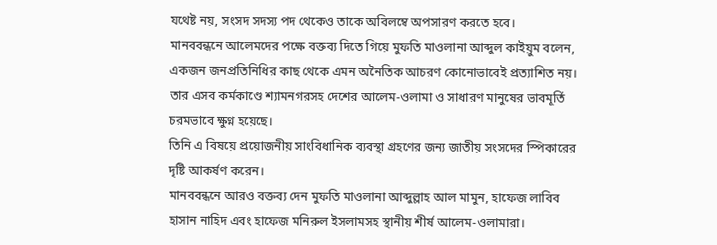যথেষ্ট নয়, সংসদ সদস্য পদ থেকেও তাকে অবিলম্বে অপসারণ করতে হবে।
মানববন্ধনে আলেমদের পক্ষে বক্তব্য দিতে গিয়ে মুফতি মাওলানা আব্দুল কাইয়ুম বলেন, একজন জনপ্রতিনিধির কাছ থেকে এমন অনৈতিক আচরণ কোনোভাবেই প্রত্যাশিত নয়। তার এসব কর্মকাণ্ডে শ্যামনগরসহ দেশের আলেম-ওলামা ও সাধারণ মানুষের ভাবমূর্তি চরমভাবে ক্ষুণ্ন হয়েছে।
তিনি এ বিষয়ে প্রয়োজনীয় সাংবিধানিক ব্যবস্থা গ্রহণের জন্য জাতীয় সংসদের স্পিকারের দৃষ্টি আকর্ষণ করেন।
মানববন্ধনে আরও বক্তব্য দেন মুফতি মাওলানা আব্দুল্লাহ আল মামুন, হাফেজ লাবিব হাসান নাহিদ এবং হাফেজ মনিরুল ইসলামসহ স্থানীয় শীর্ষ আলেম-ওলামারা।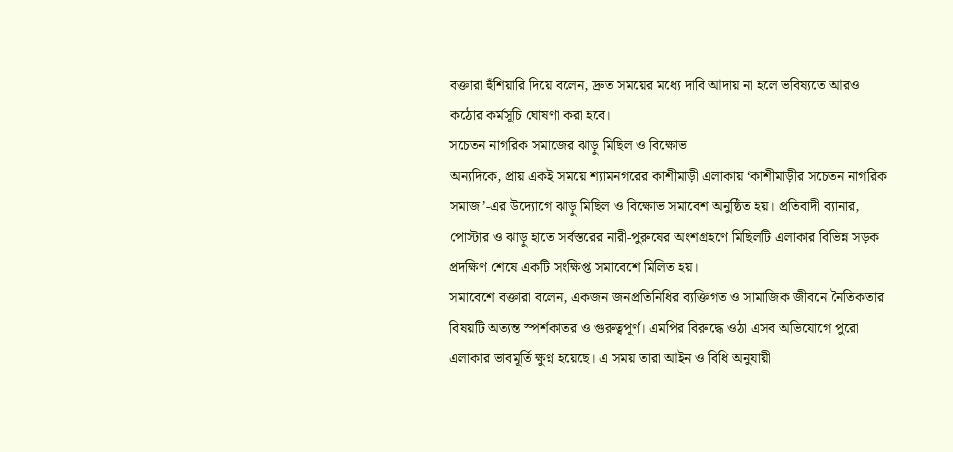বক্তারা হুঁশিয়ারি দিয়ে বলেন, দ্রুত সময়ের মধ্যে দাবি আদায় না হলে ভবিষ্যতে আরও কঠোর কর্মসূচি ঘোষণা করা হবে।
সচেতন নাগরিক সমাজের ঝাড়ু মিছিল ও বিক্ষোভ
অন্যদিকে, প্রায় একই সময়ে শ্যামনগরের কাশীমাড়ী এলাকায় ‘কাশীমাড়ীর সচেতন নাগরিক সমাজ’-এর উদ্যোগে ঝাড়ু মিছিল ও বিক্ষোভ সমাবেশ অনুষ্ঠিত হয়। প্রতিবাদী ব্যানার, পোস্টার ও ঝাড়ু হাতে সর্বস্তরের নারী-পুরুষের অংশগ্রহণে মিছিলটি এলাকার বিভিন্ন সড়ক প্রদক্ষিণ শেষে একটি সংক্ষিপ্ত সমাবেশে মিলিত হয়।
সমাবেশে বক্তারা বলেন, একজন জনপ্রতিনিধির ব্যক্তিগত ও সামাজিক জীবনে নৈতিকতার বিষয়টি অত্যন্ত স্পর্শকাতর ও গুরুত্বপূর্ণ। এমপির বিরুদ্ধে ওঠা এসব অভিযোগে পুরো এলাকার ভাবমূর্তি ক্ষুণ্ন হয়েছে। এ সময় তারা আইন ও বিধি অনুযায়ী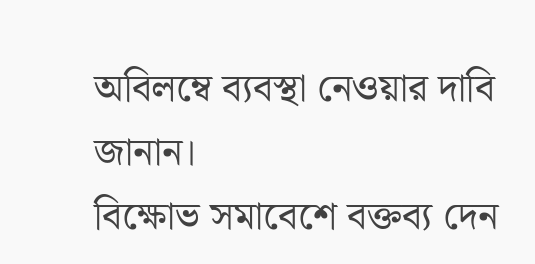অবিলম্বে ব্যবস্থা নেওয়ার দাবি জানান।
বিক্ষোভ সমাবেশে বক্তব্য দেন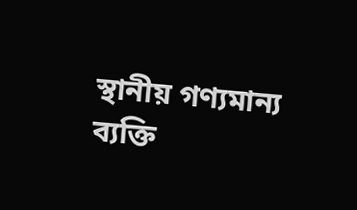স্থানীয় গণ্যমান্য ব্যক্তি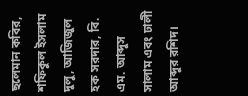ছলেমান কবির, শফিকুল ইসলাম দুলু, আজিজুল হক সরদার, বি. এম. আব্দুস সালাম এবং ঢালী আব্দুর রশিদ।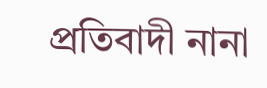প্রতিবাদী নানা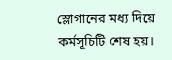স্লোগানের মধ্য দিয়ে কর্মসূচিটি শেষ হয়।